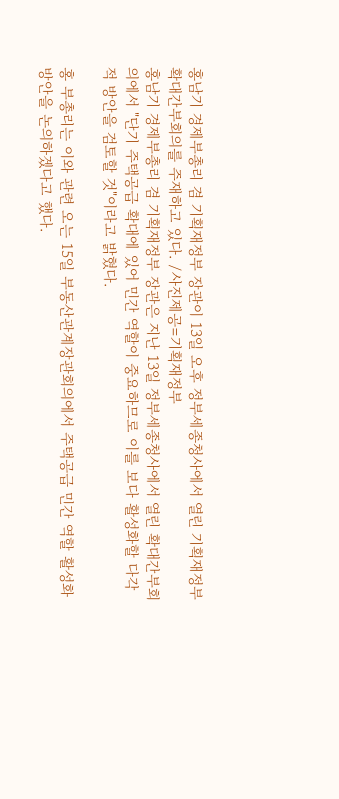홍남기 경제부총리 겸 기획재정부 장관이 13일 오후 정부세종청사에서 열린 기획재정부 확대간부회의를 주재하고 있다. /사진제공=기획재정부
홍남기 경제부총리 겸 기획재정부 장관은 지난 13일 정부세종청사에서 열린 확대간부회의에서 "단기 주택공급 확대에 있어 민간 역할이 중요하므로 이를 보다 활성화할 다각적 방안을 검토할 것"이라고 밝혔다.

홍 부총리는 이와 관련 오는 15일 부동산관계장관회의에서 주택공급 민간 역할 활성화 방안을 논의하겠다고 했다.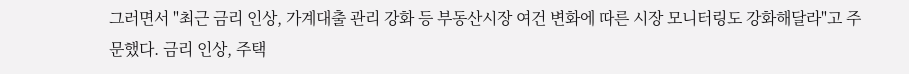그러면서 "최근 금리 인상, 가계대출 관리 강화 등 부동산시장 여건 변화에 따른 시장 모니터링도 강화해달라"고 주문했다. 금리 인상, 주택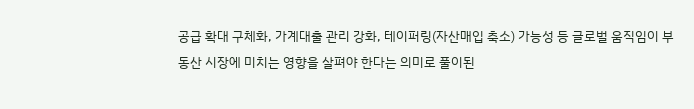공급 확대 구체화, 가계대출 관리 강화, 테이퍼링(자산매입 축소) 가능성 등 글로벌 움직임이 부동산 시장에 미치는 영향을 살펴야 한다는 의미로 풀이된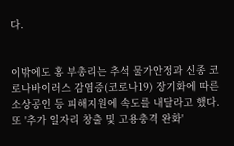다.


이밖에도 홍 부총리는 추석 물가안정과 신종 코로나바이러스 감염증(코로나19) 장기화에 따른 소상공인 등 피해지원에 속도를 내달라고 했다. 또 '추가 일자리 창출 및 고용충격 완화'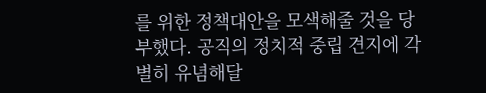를 위한 정책대안을 모색해줄 것을 당부했다. 공직의 정치적 중립 견지에 각별히 유념해달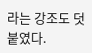라는 강조도 덧붙였다.